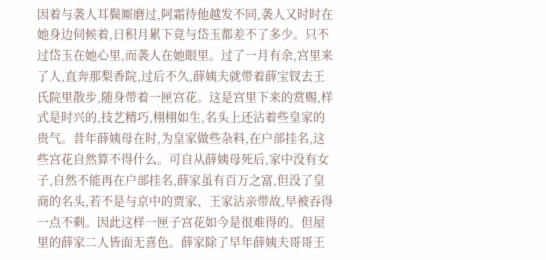因着与袭人耳鬓厮磨过,阿霜待他越发不同,袭人又时时在她身边伺候着,日积月累下竟与岱玉都差不了多少。只不过岱玉在她心里,而袭人在她眼里。过了一月有余,宫里来了人,直奔那梨香院,过后不久,薛姨夫就带着薛宝钗去王氏院里散步,随身带着一匣宫花。这是宫里下来的赏赐,样式是时兴的,技艺精巧,栩栩如生,名头上还沾着些皇家的贵气。昔年薛姨母在时,为皇家做些杂料,在户部挂名,这些宫花自然算不得什么。可自从薛姨母死后,家中没有女子,自然不能再在户部挂名,薛家虽有百万之富,但没了皇商的名头,若不是与京中的贾家、王家沾亲带故,早被吞得一点不剩。因此这样一匣子宫花如今是很难得的。但屋里的薛家二人皆面无喜色。薛家除了早年薛姨夫哥哥王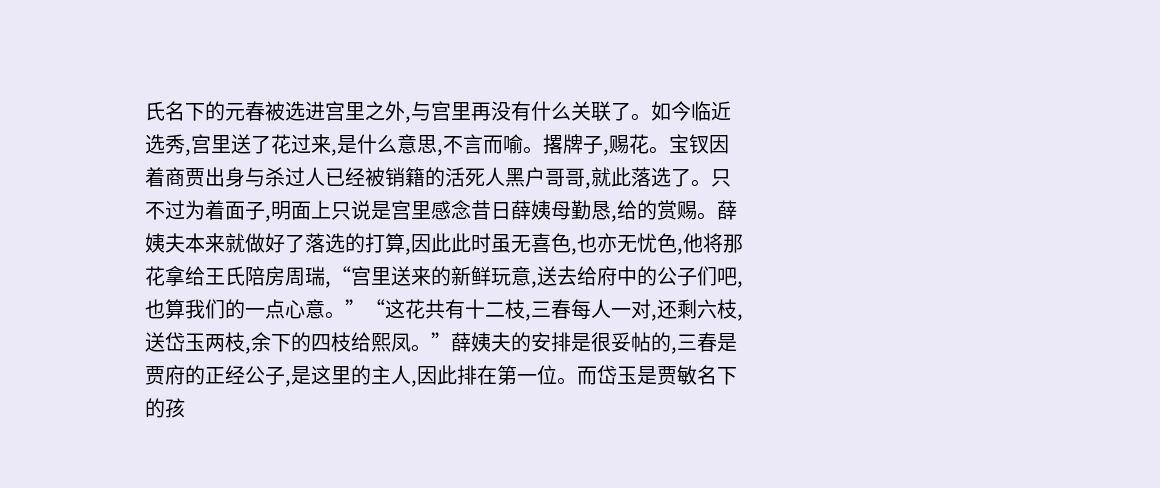氏名下的元春被选进宫里之外,与宫里再没有什么关联了。如今临近选秀,宫里送了花过来,是什么意思,不言而喻。撂牌子,赐花。宝钗因着商贾出身与杀过人已经被销籍的活死人黑户哥哥,就此落选了。只不过为着面子,明面上只说是宫里感念昔日薛姨母勤恳,给的赏赐。薛姨夫本来就做好了落选的打算,因此此时虽无喜色,也亦无忧色,他将那花拿给王氏陪房周瑞,“宫里送来的新鲜玩意,送去给府中的公子们吧,也算我们的一点心意。”“这花共有十二枝,三春每人一对,还剩六枝,送岱玉两枝,余下的四枝给熙凤。”薛姨夫的安排是很妥帖的,三春是贾府的正经公子,是这里的主人,因此排在第一位。而岱玉是贾敏名下的孩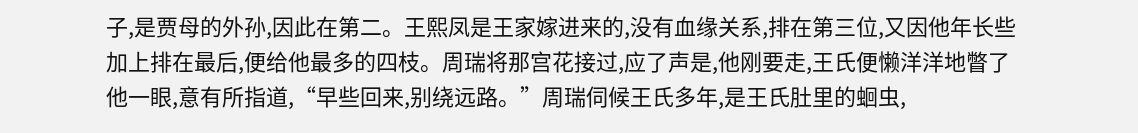子,是贾母的外孙,因此在第二。王熙凤是王家嫁进来的,没有血缘关系,排在第三位,又因他年长些加上排在最后,便给他最多的四枝。周瑞将那宫花接过,应了声是,他刚要走,王氏便懒洋洋地瞥了他一眼,意有所指道,“早些回来,别绕远路。”周瑞伺候王氏多年,是王氏肚里的蛔虫,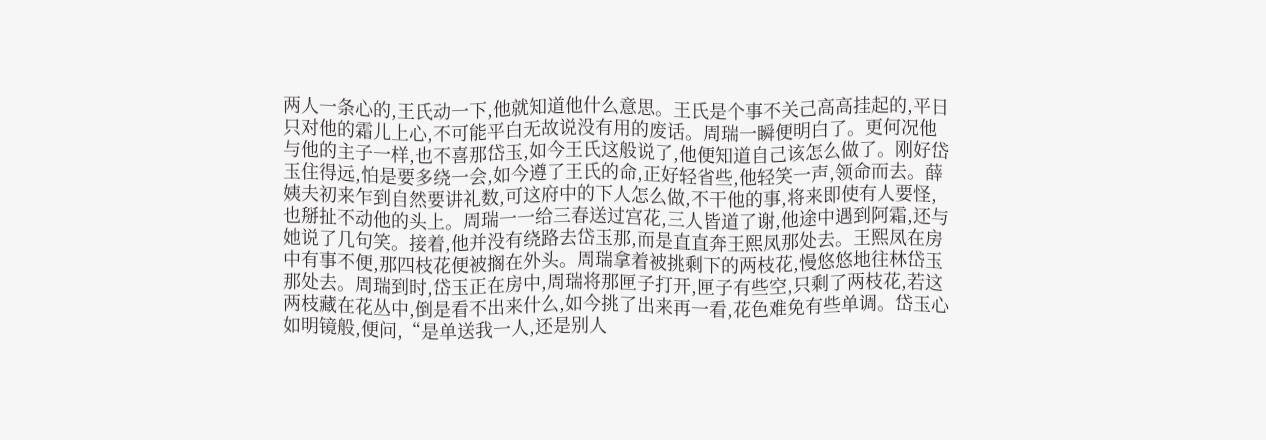两人一条心的,王氏动一下,他就知道他什么意思。王氏是个事不关己高高挂起的,平日只对他的霜儿上心,不可能平白无故说没有用的废话。周瑞一瞬便明白了。更何况他与他的主子一样,也不喜那岱玉,如今王氏这般说了,他便知道自己该怎么做了。刚好岱玉住得远,怕是要多绕一会,如今遵了王氏的命,正好轻省些,他轻笑一声,领命而去。薛姨夫初来乍到自然要讲礼数,可这府中的下人怎么做,不干他的事,将来即使有人要怪,也掰扯不动他的头上。周瑞一一给三春送过宫花,三人皆道了谢,他途中遇到阿霜,还与她说了几句笑。接着,他并没有绕路去岱玉那,而是直直奔王熙凤那处去。王熙凤在房中有事不便,那四枝花便被搁在外头。周瑞拿着被挑剩下的两枝花,慢悠悠地往林岱玉那处去。周瑞到时,岱玉正在房中,周瑞将那匣子打开,匣子有些空,只剩了两枝花,若这两枝藏在花丛中,倒是看不出来什么,如今挑了出来再一看,花色难免有些单调。岱玉心如明镜般,便问,“是单送我一人,还是别人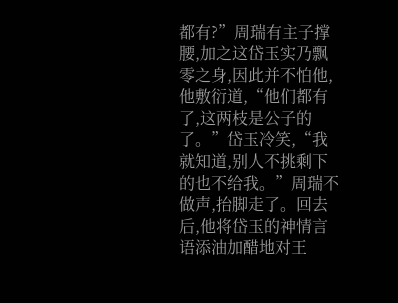都有?”周瑞有主子撑腰,加之这岱玉实乃飘零之身,因此并不怕他,他敷衍道,“他们都有了,这两枝是公子的了。”岱玉冷笑,“我就知道,别人不挑剩下的也不给我。”周瑞不做声,抬脚走了。回去后,他将岱玉的神情言语添油加醋地对王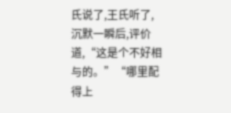氏说了,王氏听了,沉默一瞬后,评价道,“这是个不好相与的。”“哪里配得上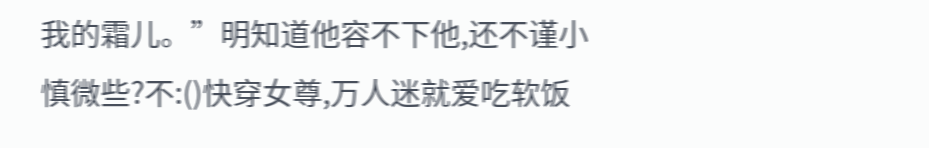我的霜儿。”明知道他容不下他,还不谨小慎微些?不:()快穿女尊,万人迷就爱吃软饭